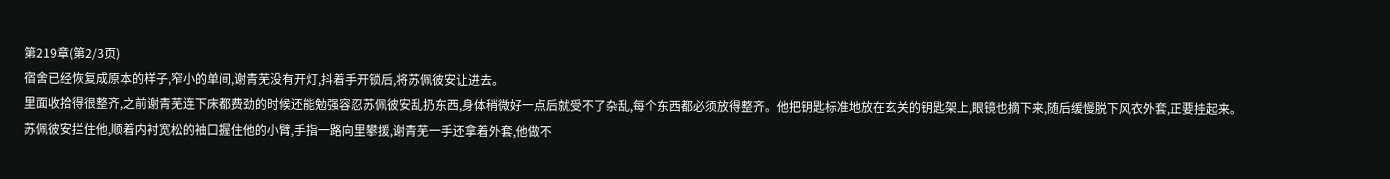第219章(第2/3页)
宿舍已经恢复成原本的样子,窄小的单间,谢青芜没有开灯,抖着手开锁后,将苏佩彼安让进去。
里面收拾得很整齐,之前谢青芜连下床都费劲的时候还能勉强容忍苏佩彼安乱扔东西,身体稍微好一点后就受不了杂乱,每个东西都必须放得整齐。他把钥匙标准地放在玄关的钥匙架上,眼镜也摘下来,随后缓慢脱下风衣外套,正要挂起来。
苏佩彼安拦住他,顺着内衬宽松的袖口握住他的小臂,手指一路向里攀援,谢青芜一手还拿着外套,他做不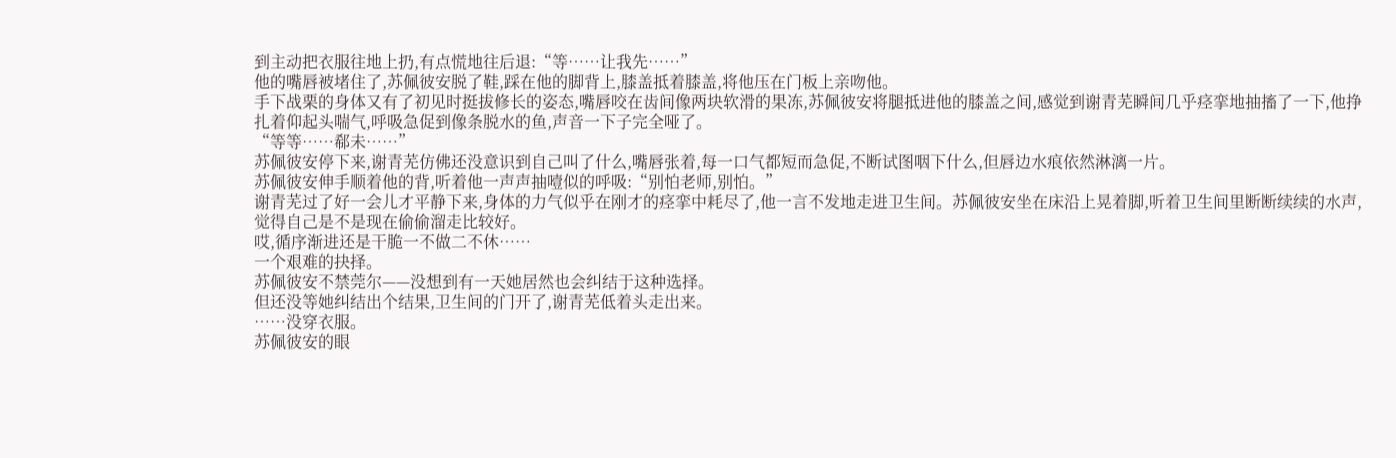到主动把衣服往地上扔,有点慌地往后退:“等……让我先……”
他的嘴唇被堵住了,苏佩彼安脱了鞋,踩在他的脚背上,膝盖抵着膝盖,将他压在门板上亲吻他。
手下战栗的身体又有了初见时挺拔修长的姿态,嘴唇咬在齿间像两块软滑的果冻,苏佩彼安将腿抵进他的膝盖之间,感觉到谢青芜瞬间几乎痉挛地抽搐了一下,他挣扎着仰起头喘气,呼吸急促到像条脱水的鱼,声音一下子完全哑了。
“等等……郗未……”
苏佩彼安停下来,谢青芜仿佛还没意识到自己叫了什么,嘴唇张着,每一口气都短而急促,不断试图咽下什么,但唇边水痕依然淋漓一片。
苏佩彼安伸手顺着他的背,听着他一声声抽噎似的呼吸:“别怕老师,别怕。”
谢青芜过了好一会儿才平静下来,身体的力气似乎在刚才的痉挛中耗尽了,他一言不发地走进卫生间。苏佩彼安坐在床沿上晃着脚,听着卫生间里断断续续的水声,觉得自己是不是现在偷偷溜走比较好。
哎,循序渐进还是干脆一不做二不休……
一个艰难的抉择。
苏佩彼安不禁莞尔——没想到有一天她居然也会纠结于这种选择。
但还没等她纠结出个结果,卫生间的门开了,谢青芜低着头走出来。
……没穿衣服。
苏佩彼安的眼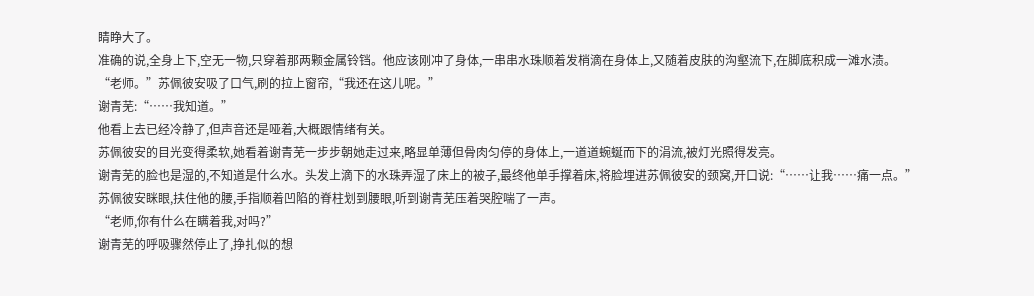睛睁大了。
准确的说,全身上下,空无一物,只穿着那两颗金属铃铛。他应该刚冲了身体,一串串水珠顺着发梢滴在身体上,又随着皮肤的沟壑流下,在脚底积成一滩水渍。
“老师。”苏佩彼安吸了口气,刷的拉上窗帘,“我还在这儿呢。”
谢青芜:“……我知道。”
他看上去已经冷静了,但声音还是哑着,大概跟情绪有关。
苏佩彼安的目光变得柔软,她看着谢青芜一步步朝她走过来,略显单薄但骨肉匀停的身体上,一道道蜿蜒而下的涓流,被灯光照得发亮。
谢青芜的脸也是湿的,不知道是什么水。头发上滴下的水珠弄湿了床上的被子,最终他单手撑着床,将脸埋进苏佩彼安的颈窝,开口说:“……让我……痛一点。”
苏佩彼安眯眼,扶住他的腰,手指顺着凹陷的脊柱划到腰眼,听到谢青芜压着哭腔喘了一声。
“老师,你有什么在瞒着我,对吗?”
谢青芜的呼吸骤然停止了,挣扎似的想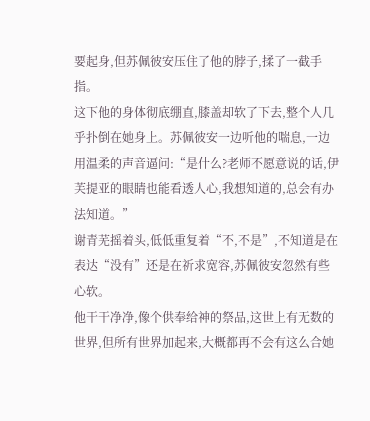要起身,但苏佩彼安压住了他的脖子,揉了一截手指。
这下他的身体彻底绷直,膝盖却软了下去,整个人几乎扑倒在她身上。苏佩彼安一边听他的喘息,一边用温柔的声音逼问:“是什么?老师不愿意说的话,伊芙提亚的眼睛也能看透人心,我想知道的,总会有办法知道。”
谢青芜摇着头,低低重复着“不,不是”,不知道是在表达“没有”还是在祈求宽容,苏佩彼安忽然有些心软。
他干干净净,像个供奉给神的祭品,这世上有无数的世界,但所有世界加起来,大概都再不会有这么合她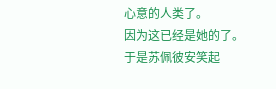心意的人类了。
因为这已经是她的了。
于是苏佩彼安笑起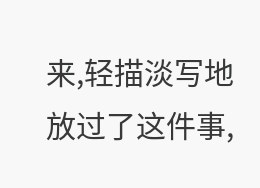来,轻描淡写地放过了这件事,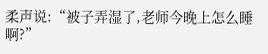柔声说:“被子弄湿了,老师今晚上怎么睡啊?”